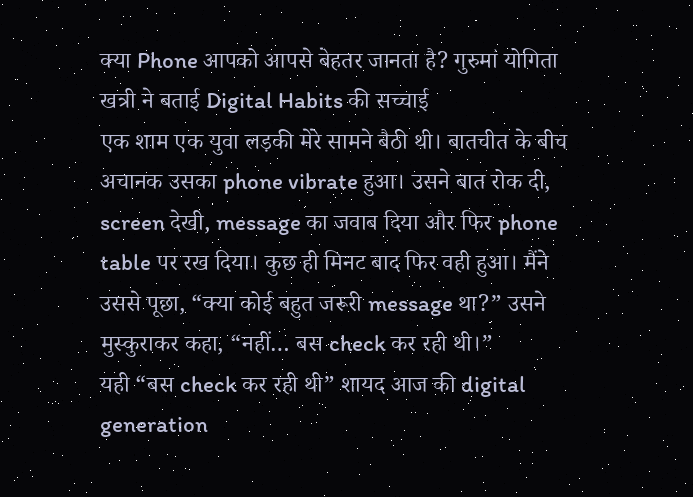क्या Phone आपको आपसे बेहतर जानता है? गुरुमां योगिता खत्री ने बताई Digital Habits की सच्चाई
एक शाम एक युवा लड़की मेरे सामने बैठी थी। बातचीत के बीच अचानक उसका phone vibrate हुआ। उसने बात रोक दी, screen देखी, message का जवाब दिया और फिर phone table पर रख दिया। कुछ ही मिनट बाद फिर वही हुआ। मैंने उससे पूछा, “क्या कोई बहुत जरूरी message था?” उसने मुस्कुराकर कहा, “नहीं… बस check कर रही थी।”
यही “बस check कर रही थी” शायद आज की digital generation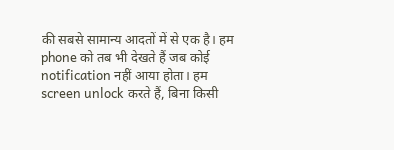की सबसे सामान्य आदतों में से एक है। हम phone को तब भी देखते हैं जब कोई notification नहीं आया होता। हम screen unlock करते हैं, बिना किसी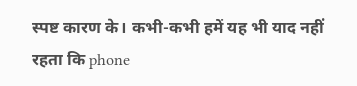स्पष्ट कारण के। कभी-कभी हमें यह भी याद नहीं रहता कि phone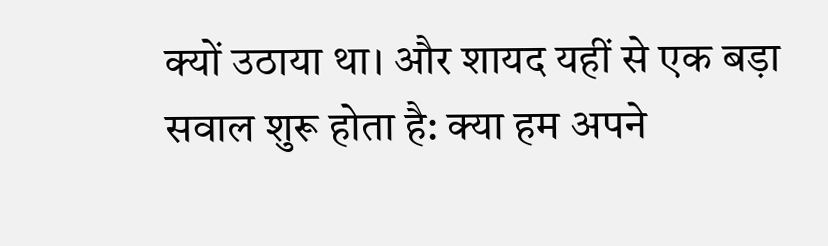क्यों उठाया था। और शायद यहीं से एक बड़ा सवाल शुरू होता है: क्या हम अपने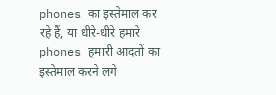phones का इस्तेमाल कर रहे हैं, या धीरे-धीरे हमारे phones हमारी आदतों का इस्तेमाल करने लगे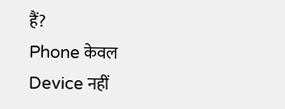हैं?
Phone केवल Device नहीं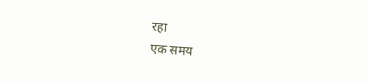रहा
एक समय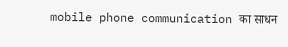mobile phone communication का साधन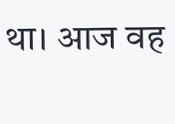था। आज वह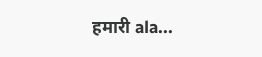हमारी ala...